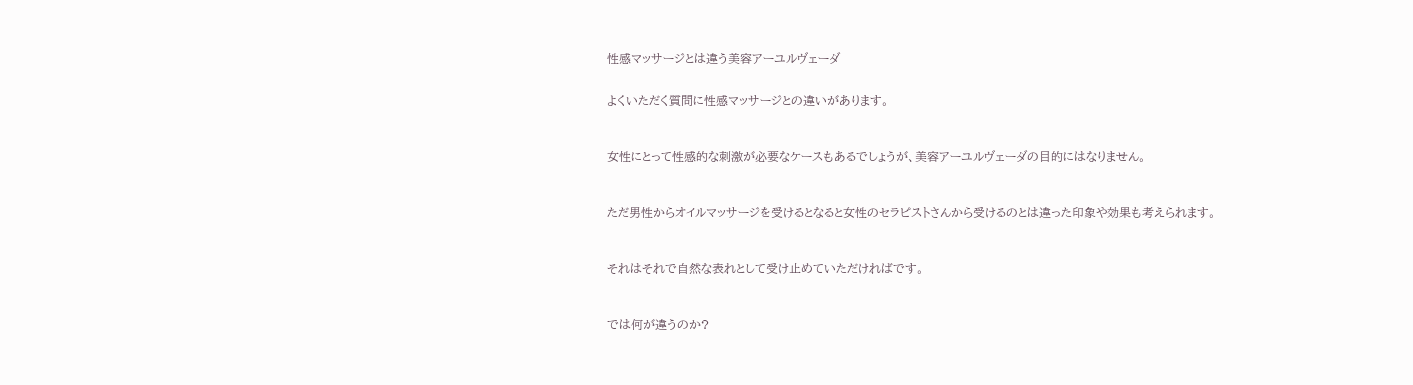性感マッサージとは違う美容アーユルヴェーダ


よくいただく質問に性感マッサージとの違いがあります。



女性にとって性感的な刺激が必要なケースもあるでしょうが、美容アーユルヴェーダの目的にはなりません。



ただ男性からオイルマッサージを受けるとなると女性のセラピストさんから受けるのとは違った印象や効果も考えられます。



それはそれで自然な表れとして受け止めていただければです。



では何が違うのか?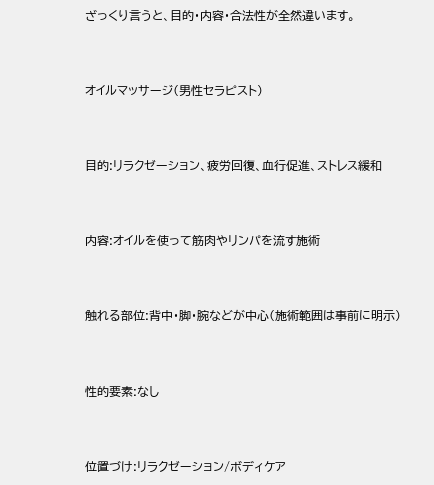ざっくり言うと、目的・内容・合法性が全然違います。



オイルマッサージ(男性セラピスト)



目的:リラクゼーション、疲労回復、血行促進、ストレス緩和



内容:オイルを使って筋肉やリンパを流す施術



触れる部位:背中・脚・腕などが中心(施術範囲は事前に明示)



性的要素:なし



位置づけ:リラクゼーション/ボディケア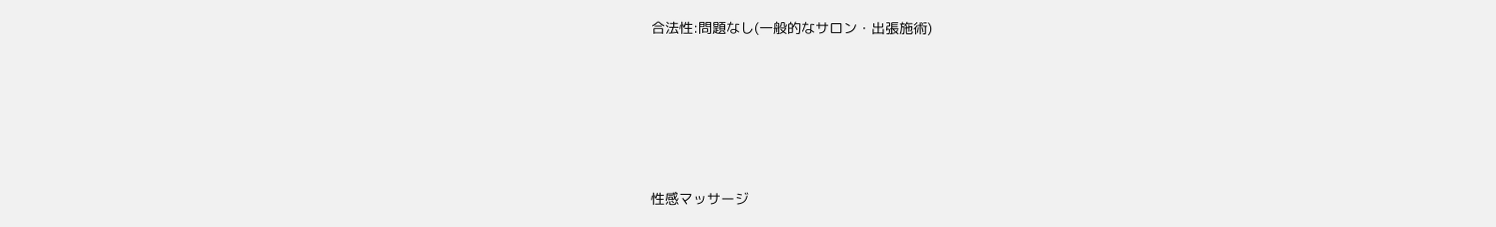合法性:問題なし(一般的なサロン・出張施術)





性感マッサージ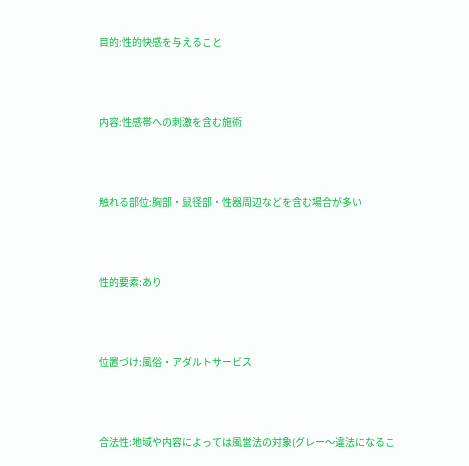目的:性的快感を与えること



内容:性感帯への刺激を含む施術



触れる部位:胸部・鼠径部・性器周辺などを含む場合が多い



性的要素:あり



位置づけ:風俗・アダルトサービス



合法性:地域や内容によっては風営法の対象(グレー〜違法になるこ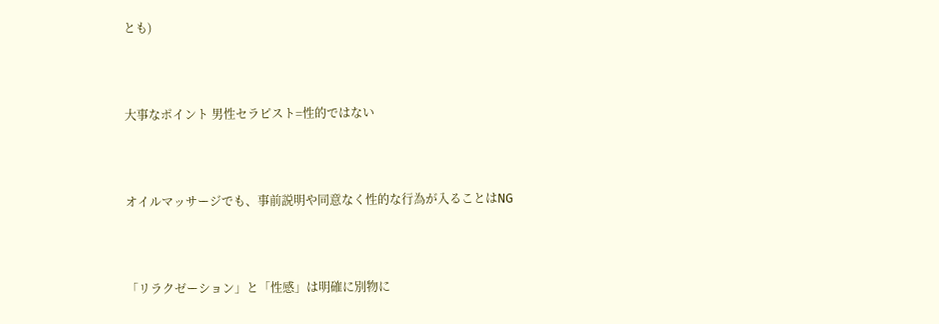とも)



大事なポイント 男性セラピスト=性的ではない



オイルマッサージでも、事前説明や同意なく性的な行為が入ることはNG



「リラクゼーション」と「性感」は明確に別物に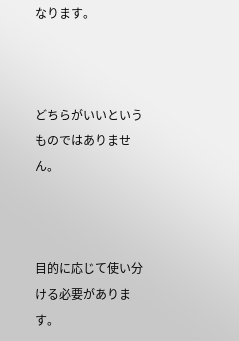なります。



どちらがいいというものではありません。



目的に応じて使い分ける必要があります。